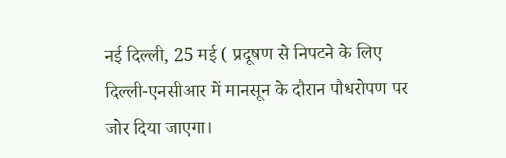नई दिल्ली, 25 मई ( प्रदूषण से निपटने के लिए दिल्ली-एनसीआर में मानसून के दौरान पौधरोपण पर
जोर दिया जाएगा।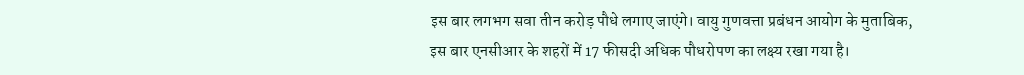इस बार लगभग सवा तीन करोड़ पौधे लगाए जाएंगे। वायु गुणवत्ता प्रबंधन आयोग के मुताबिक,
इस बार एनसीआर के शहरों में 17 फीसदी अधिक पौधरोपण का लक्ष्य रखा गया है।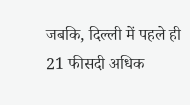जबकि, दिल्ली में पहले ही
21 फीसदी अधिक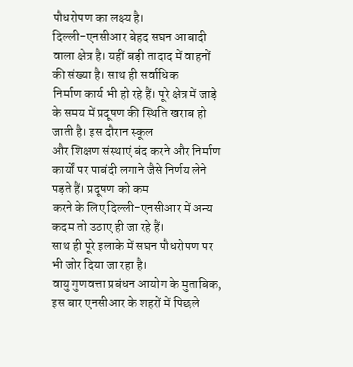पौधरोपण का लक्ष्य है।
दिल्ली-एनसीआर बेहद सघन आबादी वाला क्षेत्र है। यहीं बड़ी तादाद में वाहनों की संख्या है। साथ ही सर्वाधिक
निर्माण कार्य भी हो रहे हैं। पूरे क्षेत्र में जाड़े के समय में प्रदूषण की स्थिति खराब हो जाती है। इस दौरान स्कूल
और शिक्षण संस्थाएं बंद करने और निर्माण कार्यों पर पाबंदी लगाने जैसे निर्णय लेने पड़ते हैं। प्रदूषण को कम
करने के लिए दिल्ली-एनसीआर में अन्य कदम तो उठाए ही जा रहे हैं।
साथ ही पूरे इलाके में सघन पौधरोपण पर
भी जोर दिया जा रहा है।
वायु गुणवत्ता प्रबंधन आयोग के मुताबिक, इस बार एनसीआर के शहरों में पिछले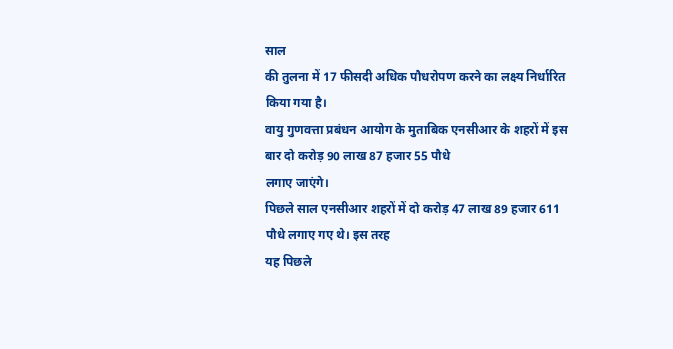साल
की तुलना में 17 फीसदी अधिक पौधरोपण करने का लक्ष्य निर्धारित किया गया है।
वायु गुणवत्ता प्रबंधन आयोग के मुताबिक एनसीआर के शहरों में इस बार दो करोड़ 90 लाख 87 हजार 55 पौधे
लगाए जाएंगे।
पिछले साल एनसीआर शहरों में दो करोड़ 47 लाख 89 हजार 611 पौधे लगाए गए थे। इस तरह
यह पिछले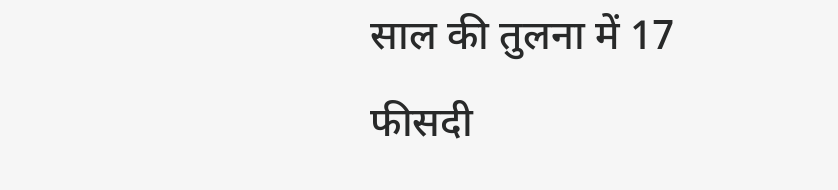साल की तुलना में 17 फीसदी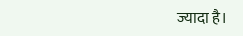ज्यादा है।